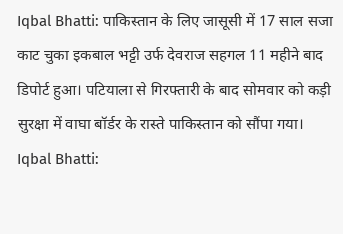Iqbal Bhatti: पाकिस्तान के लिए जासूसी में 17 साल सजा काट चुका इकबाल भट्टी उर्फ देवराज सहगल 11 महीने बाद डिपोर्ट हुआ। पटियाला से गिरफ्तारी के बाद सोमवार को कड़ी सुरक्षा में वाघा बॉर्डर के रास्ते पाकिस्तान को सौंपा गया।
Iqbal Bhatti: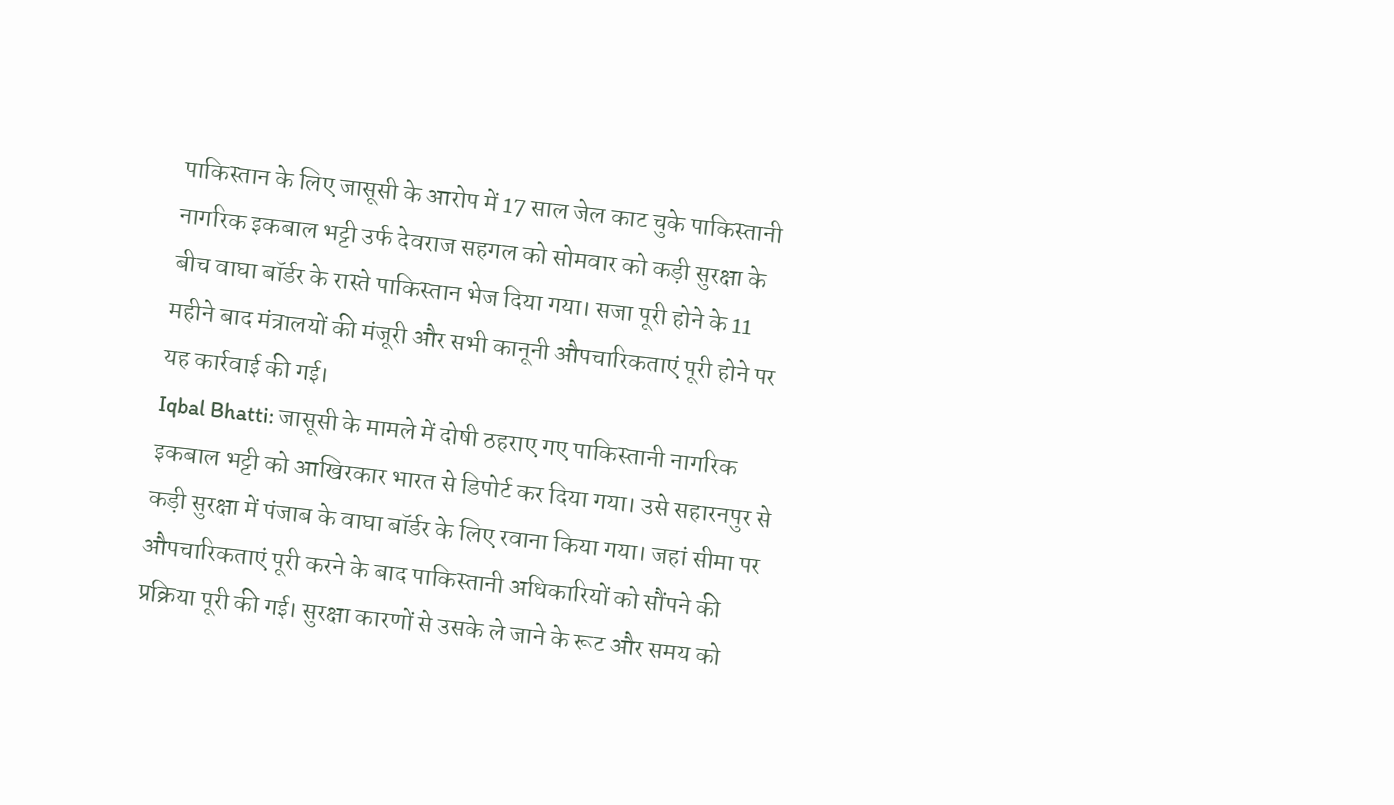पाकिस्तान के लिए जासूसी के आरोप में 17 साल जेल काट चुके पाकिस्तानी नागरिक इकबाल भट्टी उर्फ देवराज सहगल को सोमवार को कड़ी सुरक्षा के बीच वाघा बॉर्डर के रास्ते पाकिस्तान भेज दिया गया। सजा पूरी होने के 11 महीने बाद मंत्रालयों की मंजूरी और सभी कानूनी औपचारिकताएं पूरी होने पर यह कार्रवाई की गई।
Iqbal Bhatti: जासूसी के मामले में दोषी ठहराए गए पाकिस्तानी नागरिक इकबाल भट्टी को आखिरकार भारत से डिपोर्ट कर दिया गया। उसे सहारनपुर से कड़ी सुरक्षा में पंजाब के वाघा बॉर्डर के लिए रवाना किया गया। जहां सीमा पर औपचारिकताएं पूरी करने के बाद पाकिस्तानी अधिकारियों को सौंपने की प्रक्रिया पूरी की गई। सुरक्षा कारणों से उसके ले जाने के रूट और समय को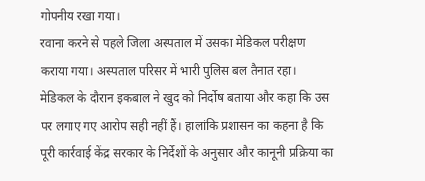गोपनीय रखा गया।
रवाना करने से पहले जिला अस्पताल में उसका मेडिकल परीक्षण कराया गया। अस्पताल परिसर में भारी पुलिस बल तैनात रहा। मेडिकल के दौरान इकबाल ने खुद को निर्दोष बताया और कहा कि उस पर लगाए गए आरोप सही नहीं हैं। हालांकि प्रशासन का कहना है कि पूरी कार्रवाई केंद्र सरकार के निर्देशों के अनुसार और कानूनी प्रक्रिया का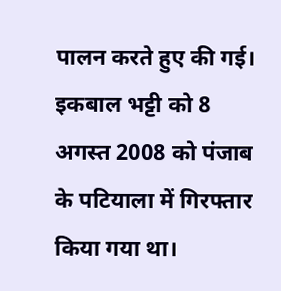पालन करते हुए की गई।
इकबाल भट्टी को 8 अगस्त 2008 को पंजाब के पटियाला में गिरफ्तार किया गया था।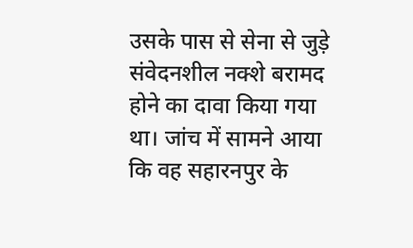उसके पास से सेना से जुड़े संवेदनशील नक्शे बरामद होने का दावा किया गया था। जांच में सामने आया कि वह सहारनपुर के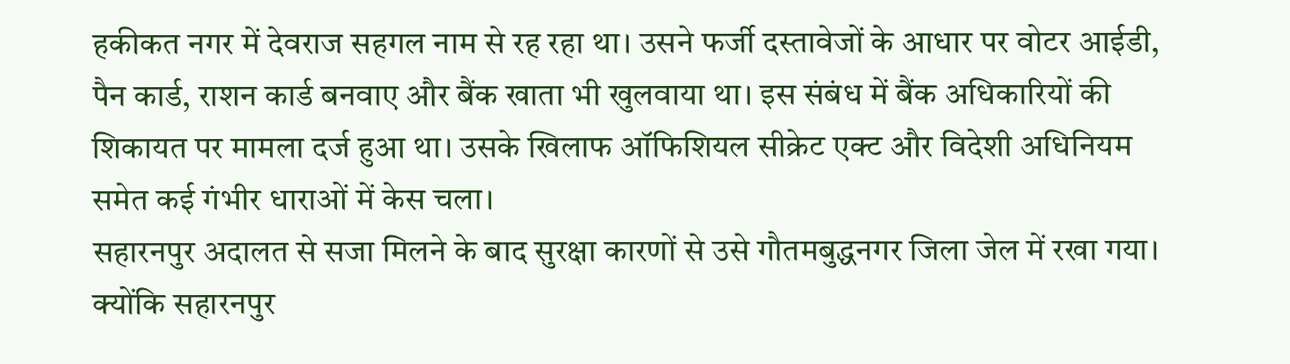हकीकत नगर में देवराज सहगल नाम से रह रहा था। उसने फर्जी दस्तावेजों के आधार पर वोटर आईडी, पैन कार्ड, राशन कार्ड बनवाए और बैंक खाता भी खुलवाया था। इस संबंध में बैंक अधिकारियों की शिकायत पर मामला दर्ज हुआ था। उसके खिलाफ ऑफिशियल सीक्रेट एक्ट और विदेशी अधिनियम समेत कई गंभीर धाराओं में केस चला।
सहारनपुर अदालत से सजा मिलने के बाद सुरक्षा कारणों से उसे गौतमबुद्धनगर जिला जेल में रखा गया। क्योंकि सहारनपुर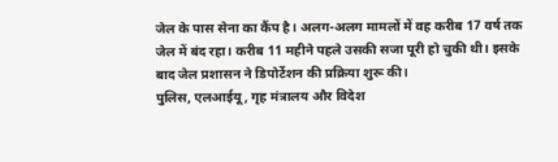जेल के पास सेना का कैंप है। अलग-अलग मामलों में वह करीब 17 वर्ष तक जेल में बंद रहा। करीब 11 महीने पहले उसकी सजा पूरी हो चुकी थी। इसके बाद जेल प्रशासन ने डिपोर्टेशन की प्रक्रिया शुरू की।
पुलिस, एलआईयू, गृह मंत्रालय और विदेश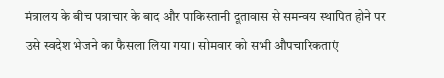मंत्रालय के बीच पत्राचार के बाद और पाकिस्तानी दूतावास से समन्वय स्थापित होने पर उसे स्वदेश भेजने का फैसला लिया गया। सोमवार को सभी औपचारिकताएं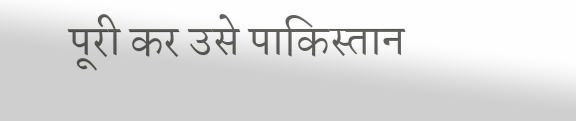पूरी कर उसे पाकिस्तान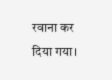रवाना कर दिया गया।